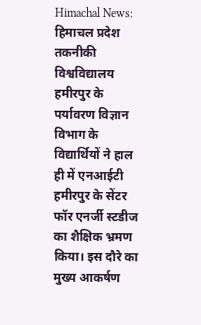Himachal News: हिमाचल प्रदेश तकनीकी विश्वविद्यालय हमीरपुर के पर्यावरण विज्ञान विभाग के विद्यार्थियों ने हाल ही में एनआईटी हमीरपुर के सेंटर फॉर एनर्जी स्टडीज का शैक्षिक भ्रमण किया। इस दौरे का मुख्य आकर्षण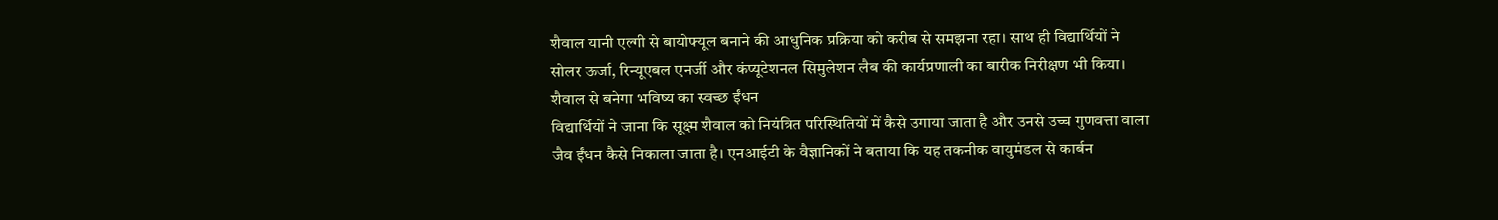शैवाल यानी एल्गी से बायोफ्यूल बनाने की आधुनिक प्रक्रिया को करीब से समझना रहा। साथ ही विद्यार्थियों ने सोलर ऊर्जा, रिन्यूएबल एनर्जी और कंप्यूटेशनल सिमुलेशन लैब की कार्यप्रणाली का बारीक निरीक्षण भी किया।
शैवाल से बनेगा भविष्य का स्वच्छ ईंधन
विद्यार्थियों ने जाना कि सूक्ष्म शैवाल को नियंत्रित परिस्थितियों में कैसे उगाया जाता है और उनसे उच्च गुणवत्ता वाला जैव ईंधन कैसे निकाला जाता है। एनआईटी के वैज्ञानिकों ने बताया कि यह तकनीक वायुमंडल से कार्बन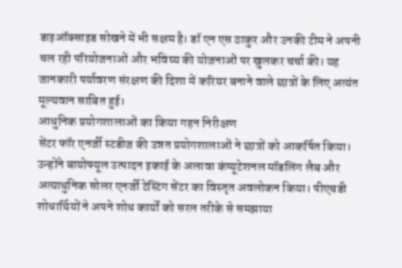डाइऑक्साइड सोखने में भी सक्षम है। डॉ एन एस ठाकुर और उनकी टीम ने अपनी चल रही परियोजनाओं और भविष्य की योजनाओं पर खुलकर चर्चा की। यह जानकारी पर्यावरण संरक्षण की दिशा में करियर बनाने वाले छात्रों के लिए अत्यंत मूल्यवान साबित हुई।
आधुनिक प्रयोगशालाओं का किया गहन निरीक्षण
सेंटर फॉर एनर्जी स्टडीज की उन्नत प्रयोगशालाओं ने छात्रों को आकर्षित किया। उन्होंने बायोफ्यूल उत्पादन इकाई के अलावा कंप्यूटेशनल मॉडलिंग लैब और अत्याधुनिक सोलर एनर्जी टेस्टिंग सेंटर का विस्तृत अवलोकन किया। पीएचडी शोधार्थियों ने अपने शोध कार्यों को सरल तरीके से समझाया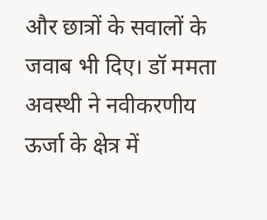और छात्रों के सवालों के जवाब भी दिए। डॉ ममता अवस्थी ने नवीकरणीय ऊर्जा के क्षेत्र में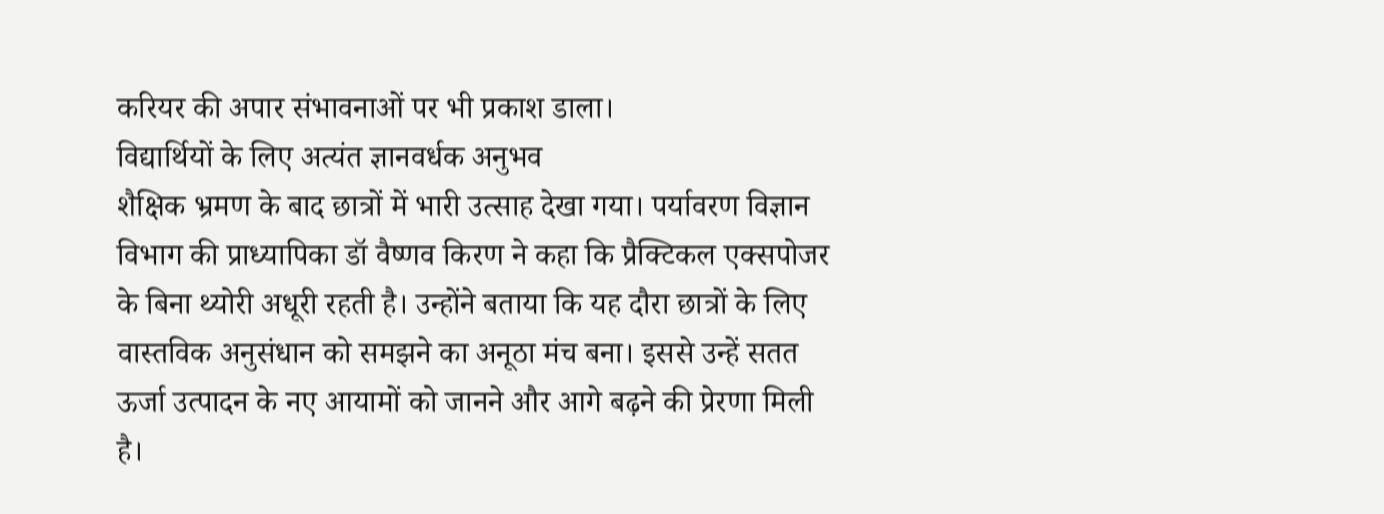करियर की अपार संभावनाओं पर भी प्रकाश डाला।
विद्यार्थियों के लिए अत्यंत ज्ञानवर्धक अनुभव
शैक्षिक भ्रमण के बाद छात्रों में भारी उत्साह देखा गया। पर्यावरण विज्ञान विभाग की प्राध्यापिका डॉ वैष्णव किरण ने कहा कि प्रैक्टिकल एक्सपोजर के बिना थ्योरी अधूरी रहती है। उन्होंने बताया कि यह दौरा छात्रों के लिए वास्तविक अनुसंधान को समझने का अनूठा मंच बना। इससे उन्हें सतत ऊर्जा उत्पादन के नए आयामों को जानने और आगे बढ़ने की प्रेरणा मिली है।